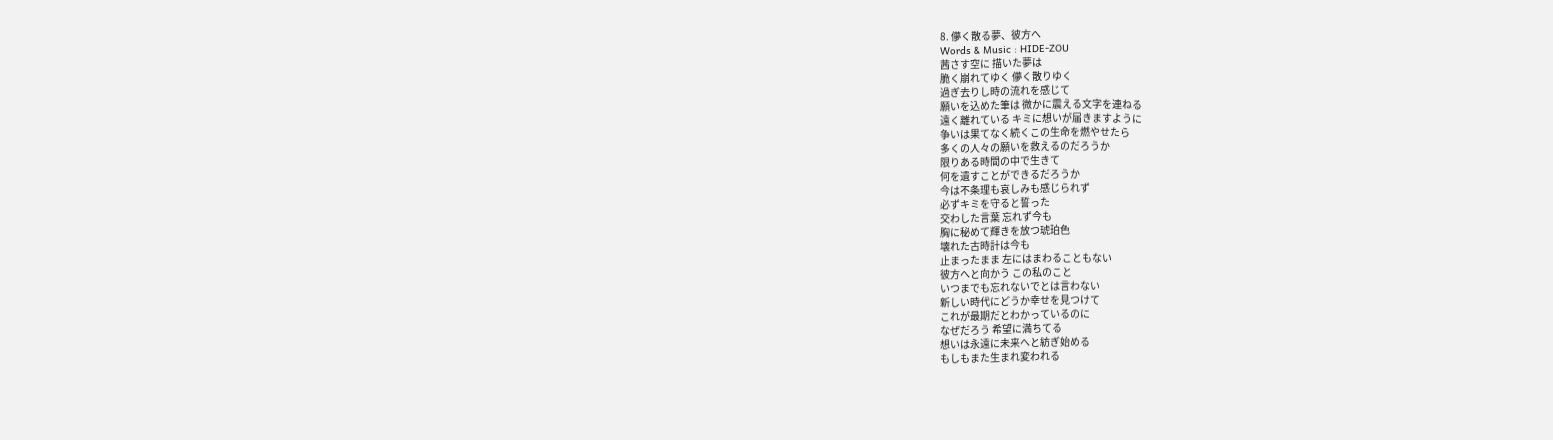8. 儚く散る夢、彼方へ
Words & Music : HIDE-ZOU
茜さす空に 描いた夢は
脆く崩れてゆく 儚く散りゆく
過ぎ去りし時の流れを感じて
願いを込めた筆は 微かに震える文字を連ねる
遠く離れている キミに想いが届きますように
争いは果てなく続くこの生命を燃やせたら
多くの人々の願いを救えるのだろうか
限りある時間の中で生きて
何を遺すことができるだろうか
今は不条理も哀しみも感じられず
必ずキミを守ると誓った
交わした言葉 忘れず今も
胸に秘めて輝きを放つ琥珀色
壊れた古時計は今も
止まったまま 左にはまわることもない
彼方へと向かう この私のこと
いつまでも忘れないでとは言わない
新しい時代にどうか幸せを見つけて
これが最期だとわかっているのに
なぜだろう 希望に満ちてる
想いは永遠に未来へと紡ぎ始める
もしもまた生まれ変われる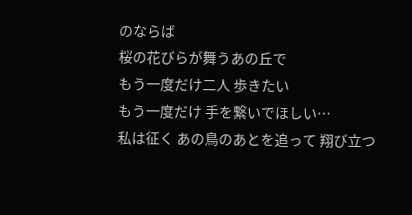のならば
桜の花びらが舞うあの丘で
もう一度だけ二人 歩きたい
もう一度だけ 手を繋いでほしい…
私は征く あの鳥のあとを追って 翔び立つ